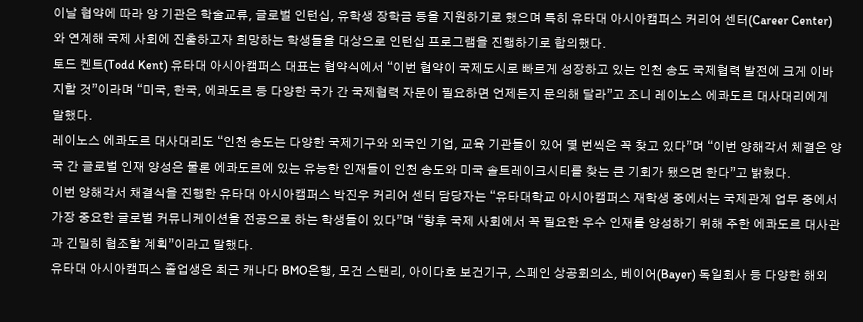이날 협약에 따라 양 기관은 학술교류, 글로벌 인턴십, 유학생 장학금 등을 지원하기로 했으며 특히 유타대 아시아캠퍼스 커리어 센터(Career Center)와 연계해 국제 사회에 진출하고자 희망하는 학생들을 대상으로 인턴십 프로그램을 진행하기로 합의했다.
토드 켄트(Todd Kent) 유타대 아시아캠퍼스 대표는 협약식에서 “이번 협약이 국제도시로 빠르게 성장하고 있는 인천 송도 국제협력 발전에 크게 이바지할 것”이라며 “미국, 한국, 에콰도르 등 다양한 국가 간 국제협력 자문이 필요하면 언제든지 문의해 달라”고 조니 레이노스 에콰도르 대사대리에게 말했다.
레이노스 에콰도르 대사대리도 “인천 송도는 다양한 국제기구와 외국인 기업, 교육 기관들이 있어 몇 번씩은 꼭 찾고 있다”며 “이번 양해각서 체결은 양국 간 글로벌 인재 양성은 물론 에콰도르에 있는 유능한 인재들이 인천 송도와 미국 솔트레이크시티를 찾는 큰 기회가 됐으면 한다”고 밝혔다.
이번 양해각서 채결식을 진행한 유타대 아시아캠퍼스 박진우 커리어 센터 담당자는 “유타대학교 아시아캠퍼스 재학생 중에서는 국제관계 업무 중에서 가장 중요한 글로벌 커뮤니케이션을 전공으로 하는 학생들이 있다”며 “향후 국제 사회에서 꼭 필요한 우수 인재를 양성하기 위해 주한 에콰도르 대사관과 긴밀히 협조할 계획”이라고 말했다.
유타대 아시아캠퍼스 졸업생은 최근 캐나다 BMO은행, 모건 스탠리, 아이다호 보건기구, 스페인 상공회의소, 베이어(Bayer) 독일회사 등 다양한 해외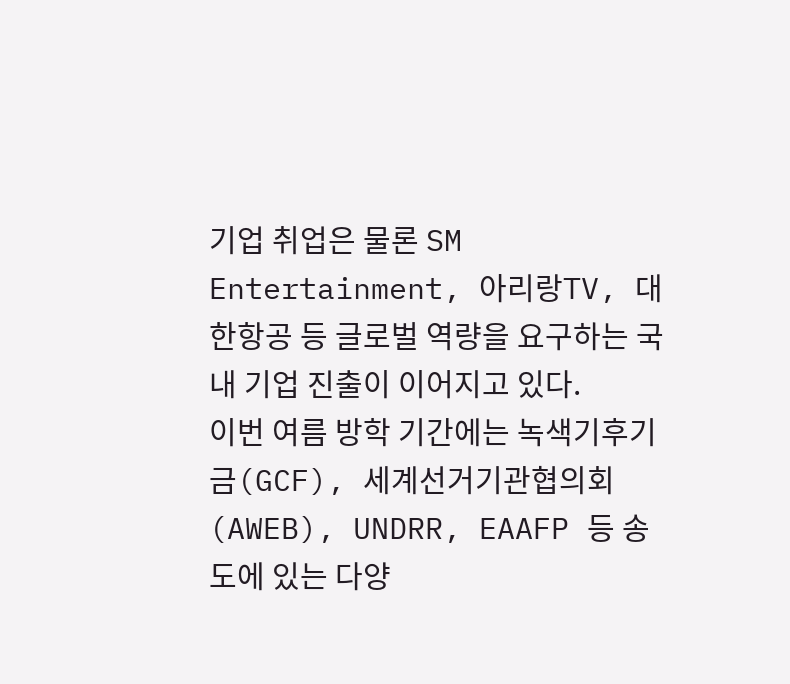기업 취업은 물론 SM Entertainment, 아리랑TV, 대한항공 등 글로벌 역량을 요구하는 국내 기업 진출이 이어지고 있다.
이번 여름 방학 기간에는 녹색기후기금(GCF), 세계선거기관협의회(AWEB), UNDRR, EAAFP 등 송도에 있는 다양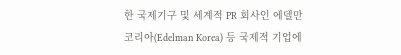한 국제기구 및 세계적 PR 회사인 에델만 코리아(Edelman Korea) 등 국제적 기업에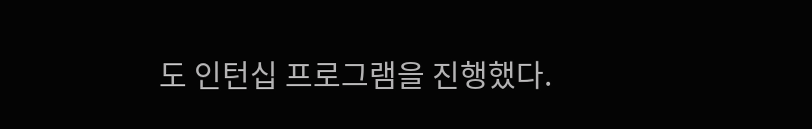도 인턴십 프로그램을 진행했다.